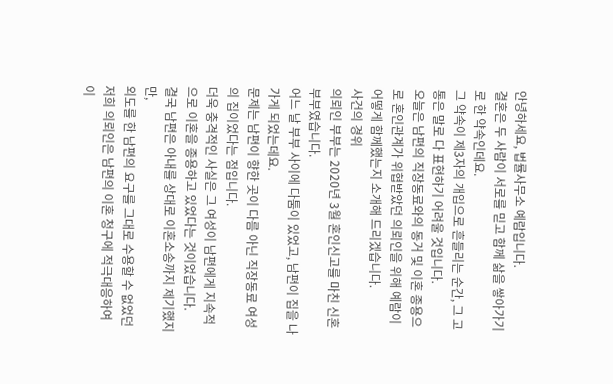안녕하세요, 법률사무소 예람입니다.
결혼은 두 사람이 서로를 믿고 함께 삶을 쌓아가기로 한 약속인데요.
그 약속이 제3자의 개입으로 흔들리는 순간, 그 고통은 말로 다 표현하기 어려울 것입니다.
오늘은 남편의 직장동료와의 동거 및 이혼 종용으로 혼인관계가 위협받았던 의뢰인을 위해 예람이 어떻게 함께했는지 소개해 드리겠습니다.
사건의 경위
의뢰인 부부는 2020년 3월 혼인신고를 마친 신혼부부였습니다.
어느 날 부부 사이에 다툼이 있었고, 남편이 집을 나가게 되었는데요.
문제는 남편이 향한 곳이 다름 아닌 직장동료 여성의 집이었다는 점입니다.
더욱 충격적인 사실은 그 여성이 남편에게 지속적으로 이혼을 종용하고 있었다는 것이었습니다.
결국 남편은 아내를 상대로 이혼소송까지 제기했지만,
외도를 한 남편의 요구를 그대로 수용할 수 없었던 저희 의뢰인은 남편의 이혼 청구에 적극대응하여 이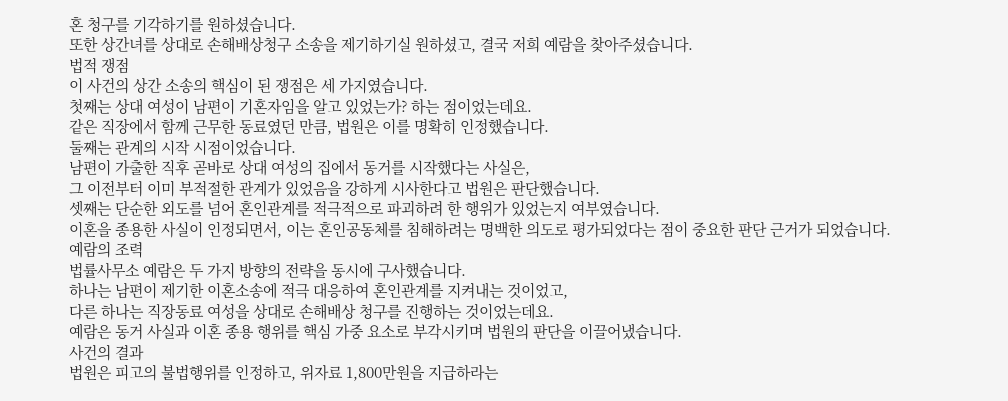혼 청구를 기각하기를 원하셨습니다.
또한 상간녀를 상대로 손해배상청구 소송을 제기하기실 원하셨고, 결국 저희 예람을 찾아주셨습니다.
법적 쟁점
이 사건의 상간 소송의 핵심이 된 쟁점은 세 가지였습니다.
첫째는 상대 여성이 남편이 기혼자임을 알고 있었는가? 하는 점이었는데요.
같은 직장에서 함께 근무한 동료였던 만큼, 법원은 이를 명확히 인정했습니다.
둘째는 관계의 시작 시점이었습니다.
남편이 가출한 직후 곧바로 상대 여성의 집에서 동거를 시작했다는 사실은,
그 이전부터 이미 부적절한 관계가 있었음을 강하게 시사한다고 법원은 판단했습니다.
셋째는 단순한 외도를 넘어 혼인관계를 적극적으로 파괴하려 한 행위가 있었는지 여부였습니다.
이혼을 종용한 사실이 인정되면서, 이는 혼인공동체를 침해하려는 명백한 의도로 평가되었다는 점이 중요한 판단 근거가 되었습니다.
예람의 조력
법률사무소 예람은 두 가지 방향의 전략을 동시에 구사했습니다.
하나는 남편이 제기한 이혼소송에 적극 대응하여 혼인관계를 지켜내는 것이었고,
다른 하나는 직장동료 여성을 상대로 손해배상 청구를 진행하는 것이었는데요.
예람은 동거 사실과 이혼 종용 행위를 핵심 가중 요소로 부각시키며 법원의 판단을 이끌어냈습니다.
사건의 결과
법원은 피고의 불법행위를 인정하고, 위자료 1,800만원을 지급하라는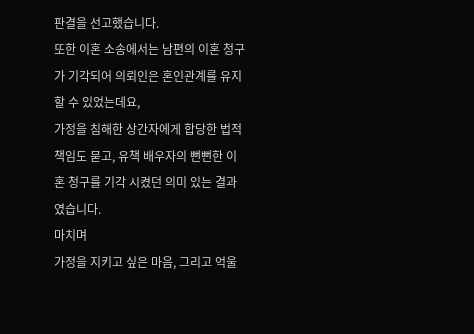판결을 선고했습니다.
또한 이혼 소송에서는 남편의 이혼 청구가 기각되어 의뢰인은 혼인관계를 유지할 수 있었는데요,
가정을 침해한 상간자에게 합당한 법적 책임도 묻고, 유책 배우자의 뻔뻔한 이혼 청구를 기각 시켰던 의미 있는 결과였습니다.
마치며
가정을 지키고 싶은 마음, 그리고 억울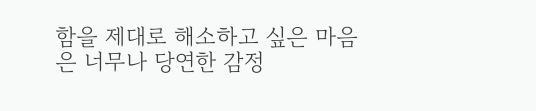함을 제대로 해소하고 싶은 마음은 너무나 당연한 감정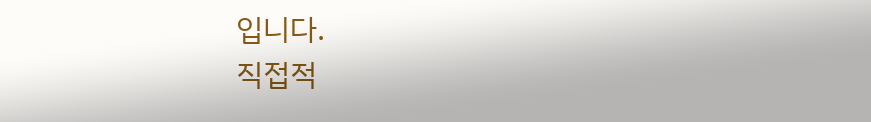입니다.
직접적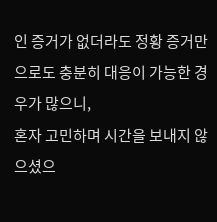인 증거가 없더라도 정황 증거만으로도 충분히 대응이 가능한 경우가 많으니,
혼자 고민하며 시간을 보내지 않으셨으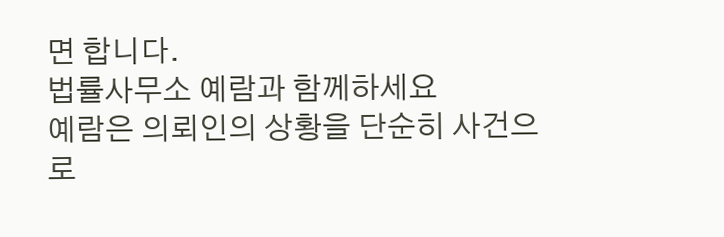면 합니다.
법률사무소 예람과 함께하세요
예람은 의뢰인의 상황을 단순히 사건으로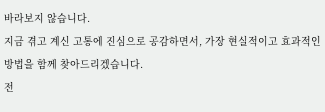바라보지 않습니다.
지금 겪고 계신 고통에 진심으로 공감하면서, 가장 현실적이고 효과적인 방법을 함께 찾아드리겠습니다.
전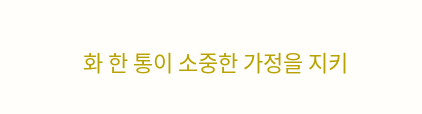화 한 통이 소중한 가정을 지키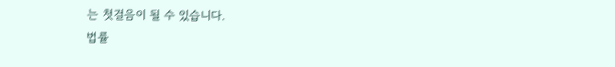는 첫걸음이 될 수 있습니다.
법률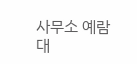사무소 예람 대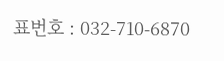표번호 : 032-710-6870